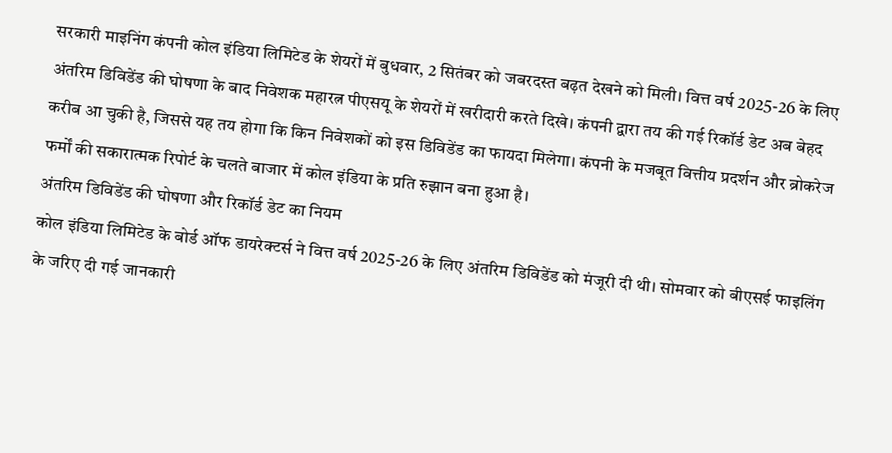सरकारी माइनिंग कंपनी कोल इंडिया लिमिटेड के शेयरों में बुधवार, 2 सितंबर को जबरदस्त बढ़त देखने को मिली। वित्त वर्ष 2025-26 के लिए अंतरिम डिविडेंड की घोषणा के बाद निवेशक महारत्न पीएसयू के शेयरों में खरीदारी करते दिखे। कंपनी द्वारा तय की गई रिकॉर्ड डेट अब बेहद करीब आ चुकी है, जिससे यह तय होगा कि किन निवेशकों को इस डिविडेंड का फायदा मिलेगा। कंपनी के मजबूत वित्तीय प्रदर्शन और ब्रोकरेज फर्मों की सकारात्मक रिपोर्ट के चलते बाजार में कोल इंडिया के प्रति रुझान बना हुआ है।
अंतरिम डिविडेंड की घोषणा और रिकॉर्ड डेट का नियम
कोल इंडिया लिमिटेड के बोर्ड ऑफ डायरेक्टर्स ने वित्त वर्ष 2025-26 के लिए अंतरिम डिविडेंड को मंजूरी दी थी। सोमवार को बीएसई फाइलिंग के जरिए दी गई जानकारी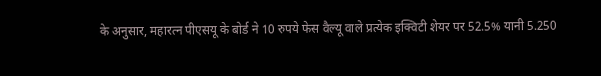के अनुसार, महारत्न पीएसयू के बोर्ड ने 10 रुपये फेस वैल्यू वाले प्रत्येक इक्विटी शेयर पर 52.5% यानी 5.250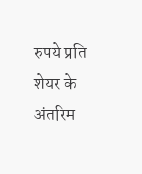रुपये प्रति शेयर के अंतरिम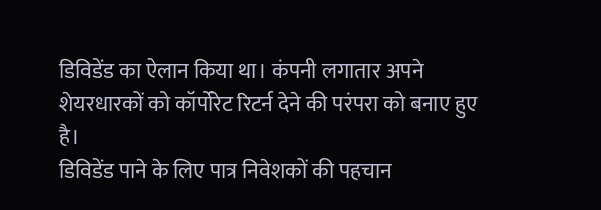डिविडेंड का ऐलान किया था। कंपनी लगातार अपने शेयरधारकों को कॉर्पोरेट रिटर्न देने की परंपरा को बनाए हुए है।
डिविडेंड पाने के लिए पात्र निवेशकों की पहचान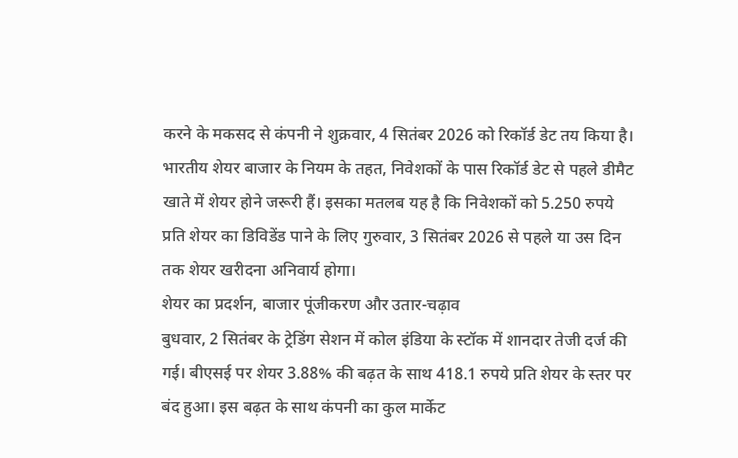करने के मकसद से कंपनी ने शुक्रवार, 4 सितंबर 2026 को रिकॉर्ड डेट तय किया है। भारतीय शेयर बाजार के नियम के तहत, निवेशकों के पास रिकॉर्ड डेट से पहले डीमैट खाते में शेयर होने जरूरी हैं। इसका मतलब यह है कि निवेशकों को 5.250 रुपये प्रति शेयर का डिविडेंड पाने के लिए गुरुवार, 3 सितंबर 2026 से पहले या उस दिन तक शेयर खरीदना अनिवार्य होगा।
शेयर का प्रदर्शन, बाजार पूंजीकरण और उतार-चढ़ाव
बुधवार, 2 सितंबर के ट्रेडिंग सेशन में कोल इंडिया के स्टॉक में शानदार तेजी दर्ज की गई। बीएसई पर शेयर 3.88% की बढ़त के साथ 418.1 रुपये प्रति शेयर के स्तर पर बंद हुआ। इस बढ़त के साथ कंपनी का कुल मार्केट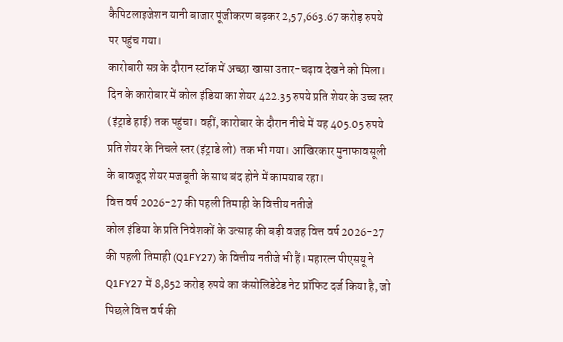कैपिटलाइजेशन यानी बाजार पूंजीकरण बढ़कर 2,57,663.67 करोड़ रुपये पर पहुंच गया।
कारोबारी सत्र के दौरान स्टॉक में अच्छा खासा उतार-चढ़ाव देखने को मिला। दिन के कारोबार में कोल इंडिया का शेयर 422.35 रुपये प्रति शेयर के उच्च स्तर (इंट्राडे हाई) तक पहुंचा। वहीं, कारोबार के दौरान नीचे में यह 405.05 रुपये प्रति शेयर के निचले स्तर (इंट्राडे लो) तक भी गया। आखिरकार मुनाफावसूली के बावजूद शेयर मजबूती के साथ बंद होने में कामयाब रहा।
वित्त वर्ष 2026-27 की पहली तिमाही के वित्तीय नतीजे
कोल इंडिया के प्रति निवेशकों के उत्साह की बड़ी वजह वित्त वर्ष 2026-27 की पहली तिमाही (Q1FY27) के वित्तीय नतीजे भी हैं। महारत्न पीएसयू ने Q1FY27 में 8,852 करोड़ रुपये का कंसोलिडेटेड नेट प्रॉफिट दर्ज किया है, जो पिछले वित्त वर्ष की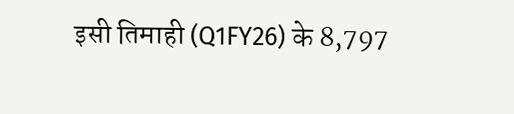इसी तिमाही (Q1FY26) के 8,797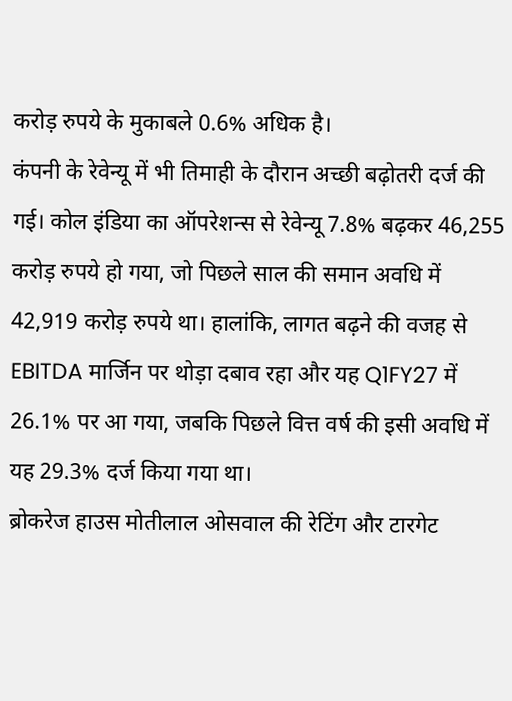करोड़ रुपये के मुकाबले 0.6% अधिक है।
कंपनी के रेवेन्यू में भी तिमाही के दौरान अच्छी बढ़ोतरी दर्ज की गई। कोल इंडिया का ऑपरेशन्स से रेवेन्यू 7.8% बढ़कर 46,255 करोड़ रुपये हो गया, जो पिछले साल की समान अवधि में 42,919 करोड़ रुपये था। हालांकि, लागत बढ़ने की वजह से EBITDA मार्जिन पर थोड़ा दबाव रहा और यह Q1FY27 में 26.1% पर आ गया, जबकि पिछले वित्त वर्ष की इसी अवधि में यह 29.3% दर्ज किया गया था।
ब्रोकरेज हाउस मोतीलाल ओसवाल की रेटिंग और टारगेट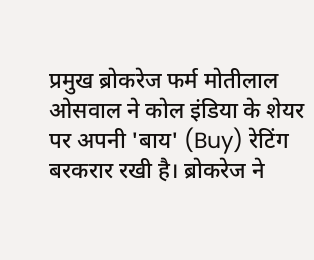प्रमुख ब्रोकरेज फर्म मोतीलाल ओसवाल ने कोल इंडिया के शेयर पर अपनी 'बाय' (Buy) रेटिंग बरकरार रखी है। ब्रोकरेज ने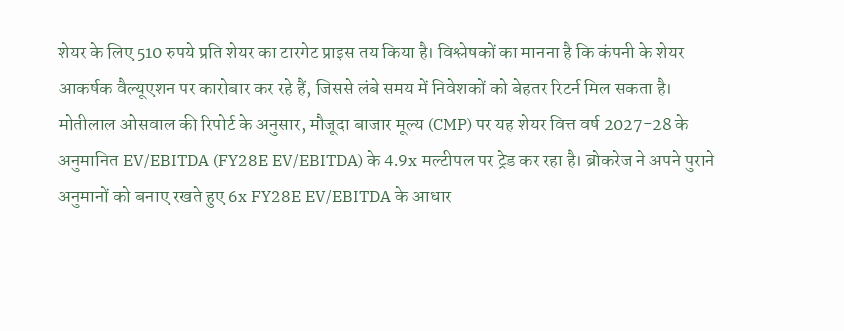शेयर के लिए 510 रुपये प्रति शेयर का टारगेट प्राइस तय किया है। विश्लेषकों का मानना है कि कंपनी के शेयर आकर्षक वैल्यूएशन पर कारोबार कर रहे हैं, जिससे लंबे समय में निवेशकों को बेहतर रिटर्न मिल सकता है।
मोतीलाल ओसवाल की रिपोर्ट के अनुसार, मौजूदा बाजार मूल्य (CMP) पर यह शेयर वित्त वर्ष 2027-28 के अनुमानित EV/EBITDA (FY28E EV/EBITDA) के 4.9x मल्टीपल पर ट्रेड कर रहा है। ब्रोकरेज ने अपने पुराने अनुमानों को बनाए रखते हुए 6x FY28E EV/EBITDA के आधार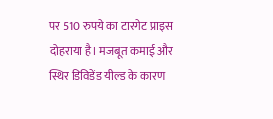पर 510 रुपये का टारगेट प्राइस दोहराया है। मजबूत कमाई और स्थिर डिविडेंड यील्ड के कारण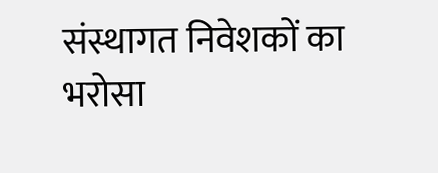संस्थागत निवेशकों का भरोसा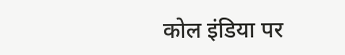कोल इंडिया पर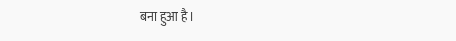बना हुआ है।